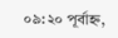০৯:২০ পূর্বাহ্ন,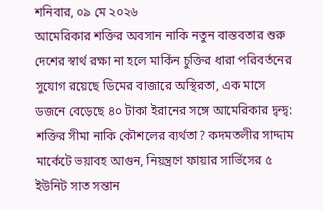শনিবার, ০৯ মে ২০২৬
আমেরিকার শক্তির অবসান নাকি নতুন বাস্তবতার শুরু দেশের স্বার্থ রক্ষা না হলে মার্কিন চুক্তির ধারা পরিবর্তনের সুযোগ রয়েছে ডিমের বাজারে অস্থিরতা, এক মাসে ডজনে বেড়েছে ৪০ টাকা ইরানের সঙ্গে আমেরিকার দ্বন্দ্ব: শক্তির সীমা নাকি কৌশলের ব্যর্থতা? কদমতলীর সাদ্দাম মার্কেটে ভয়াবহ আগুন, নিয়ন্ত্রণে ফায়ার সার্ভিসের ৫ ইউনিট সাত সন্তান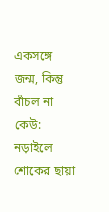একসঙ্গে জন্ম, কিন্তু বাঁচল না কেউ: নড়াইলে শোকের ছায়া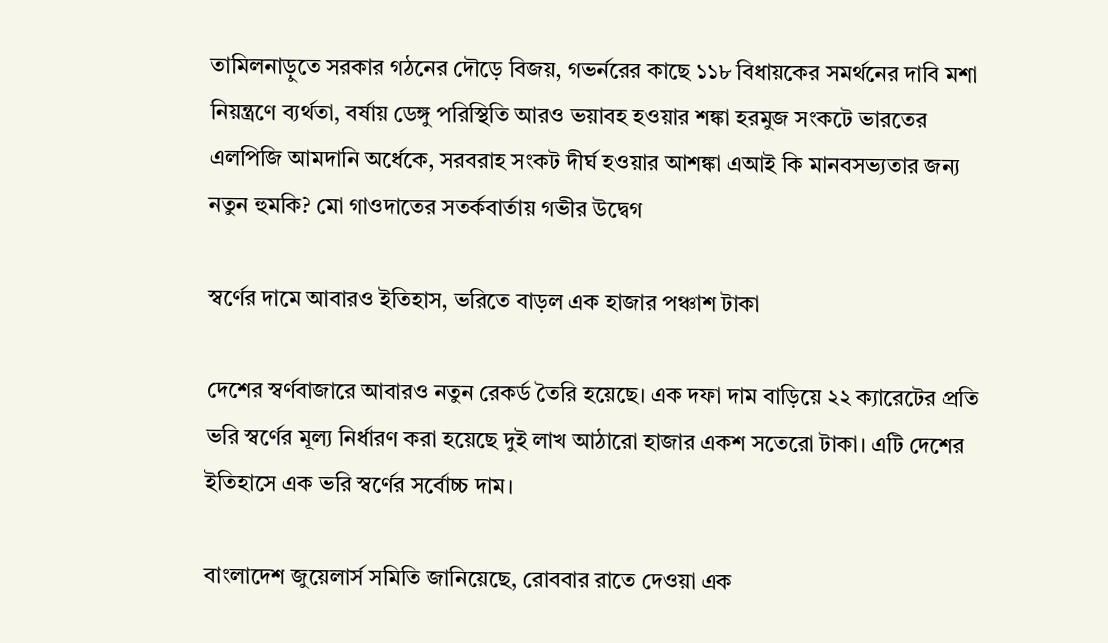তামিলনাড়ুতে সরকার গঠনের দৌড়ে বিজয়, গভর্নরের কাছে ১১৮ বিধায়কের সমর্থনের দাবি মশা নিয়ন্ত্রণে ব্যর্থতা, বর্ষায় ডেঙ্গু পরিস্থিতি আরও ভয়াবহ হওয়ার শঙ্কা হরমুজ সংকটে ভারতের এলপিজি আমদানি অর্ধেকে, সরবরাহ সংকট দীর্ঘ হওয়ার আশঙ্কা এআই কি মানবসভ্যতার জন্য নতুন হুমকি? মো গাওদাতের সতর্কবার্তায় গভীর উদ্বেগ

স্বর্ণের দামে আবারও ইতিহাস, ভরিতে বাড়ল এক হাজার পঞ্চাশ টাকা

দেশের স্বর্ণবাজারে আবারও নতুন রেকর্ড তৈরি হয়েছে। এক দফা দাম বাড়িয়ে ২২ ক্যারেটের প্রতি ভরি স্বর্ণের মূল্য নির্ধারণ করা হয়েছে দুই লাখ আঠারো হাজার একশ সতেরো টাকা। এটি দেশের ইতিহাসে এক ভরি স্বর্ণের সর্বোচ্চ দাম।

বাংলাদেশ জুয়েলার্স সমিতি জানিয়েছে, রোববার রাতে দেওয়া এক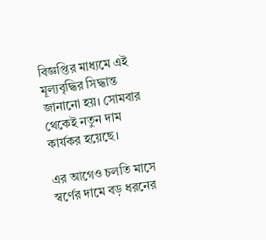বিজ্ঞপ্তির মাধ্যমে এই মূল্যবৃদ্ধির সিদ্ধান্ত জানানো হয়। সোমবার থেকেই নতুন দাম কার্যকর হয়েছে।

এর আগেও চলতি মাসে স্বর্ণের দামে বড় ধরনের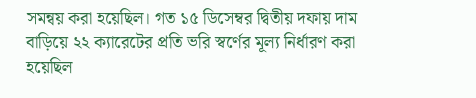সমন্বয় করা হয়েছিল। গত ১৫ ডিসেম্বর দ্বিতীয় দফায় দাম বাড়িয়ে ২২ ক্যারেটের প্রতি ভরি স্বর্ণের মূল্য নির্ধারণ করা হয়েছিল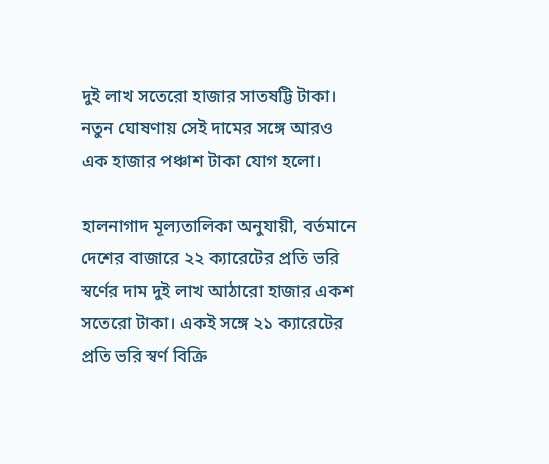দুই লাখ সতেরো হাজার সাতষট্টি টাকা। নতুন ঘোষণায় সেই দামের সঙ্গে আরও এক হাজার পঞ্চাশ টাকা যোগ হলো।

হালনাগাদ মূল্যতালিকা অনুযায়ী, বর্তমানে দেশের বাজারে ২২ ক্যারেটের প্রতি ভরি স্বর্ণের দাম দুই লাখ আঠারো হাজার একশ সতেরো টাকা। একই সঙ্গে ২১ ক্যারেটের প্রতি ভরি স্বর্ণ বিক্রি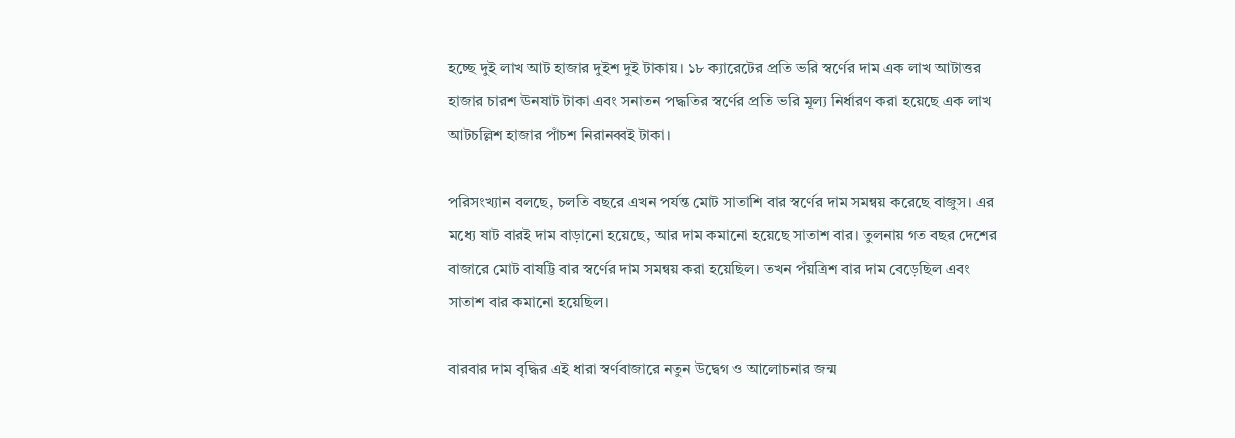হচ্ছে দুই লাখ আট হাজার দুইশ দুই টাকায়। ১৮ ক্যারেটের প্রতি ভরি স্বর্ণের দাম এক লাখ আটাত্তর হাজার চারশ ঊনষাট টাকা এবং সনাতন পদ্ধতির স্বর্ণের প্রতি ভরি মূল্য নির্ধারণ করা হয়েছে এক লাখ আটচল্লিশ হাজার পাঁচশ নিরানব্বই টাকা।

পরিসংখ্যান বলছে, চলতি বছরে এখন পর্যন্ত মোট সাতাশি বার স্বর্ণের দাম সমন্বয় করেছে বাজুস। এর মধ্যে ষাট বারই দাম বাড়ানো হয়েছে, আর দাম কমানো হয়েছে সাতাশ বার। তুলনায় গত বছর দেশের বাজারে মোট বাষট্টি বার স্বর্ণের দাম সমন্বয় করা হয়েছিল। তখন পঁয়ত্রিশ বার দাম বেড়েছিল এবং সাতাশ বার কমানো হয়েছিল।

বারবার দাম বৃদ্ধির এই ধারা স্বর্ণবাজারে নতুন উদ্বেগ ও আলোচনার জন্ম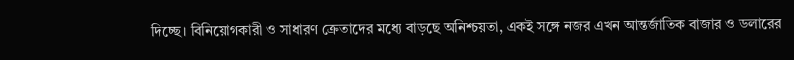দিচ্ছে। বিনিয়োগকারী ও সাধারণ ক্রেতাদের মধ্যে বাড়ছে অনিশ্চয়তা, একই সঙ্গে নজর এখন আন্তর্জাতিক বাজার ও ডলারের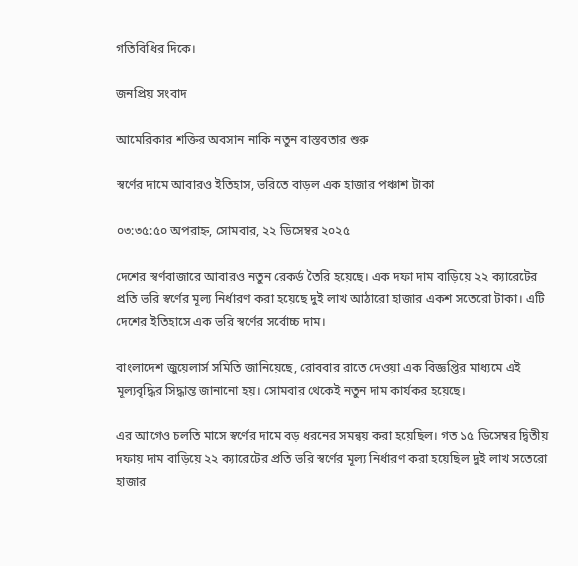গতিবিধির দিকে।

জনপ্রিয় সংবাদ

আমেরিকার শক্তির অবসান নাকি নতুন বাস্তবতার শুরু

স্বর্ণের দামে আবারও ইতিহাস, ভরিতে বাড়ল এক হাজার পঞ্চাশ টাকা

০৩:৩৫:৫০ অপরাহ্ন, সোমবার, ২২ ডিসেম্বর ২০২৫

দেশের স্বর্ণবাজারে আবারও নতুন রেকর্ড তৈরি হয়েছে। এক দফা দাম বাড়িয়ে ২২ ক্যারেটের প্রতি ভরি স্বর্ণের মূল্য নির্ধারণ করা হয়েছে দুই লাখ আঠারো হাজার একশ সতেরো টাকা। এটি দেশের ইতিহাসে এক ভরি স্বর্ণের সর্বোচ্চ দাম।

বাংলাদেশ জুয়েলার্স সমিতি জানিয়েছে, রোববার রাতে দেওয়া এক বিজ্ঞপ্তির মাধ্যমে এই মূল্যবৃদ্ধির সিদ্ধান্ত জানানো হয়। সোমবার থেকেই নতুন দাম কার্যকর হয়েছে।

এর আগেও চলতি মাসে স্বর্ণের দামে বড় ধরনের সমন্বয় করা হয়েছিল। গত ১৫ ডিসেম্বর দ্বিতীয় দফায় দাম বাড়িয়ে ২২ ক্যারেটের প্রতি ভরি স্বর্ণের মূল্য নির্ধারণ করা হয়েছিল দুই লাখ সতেরো হাজার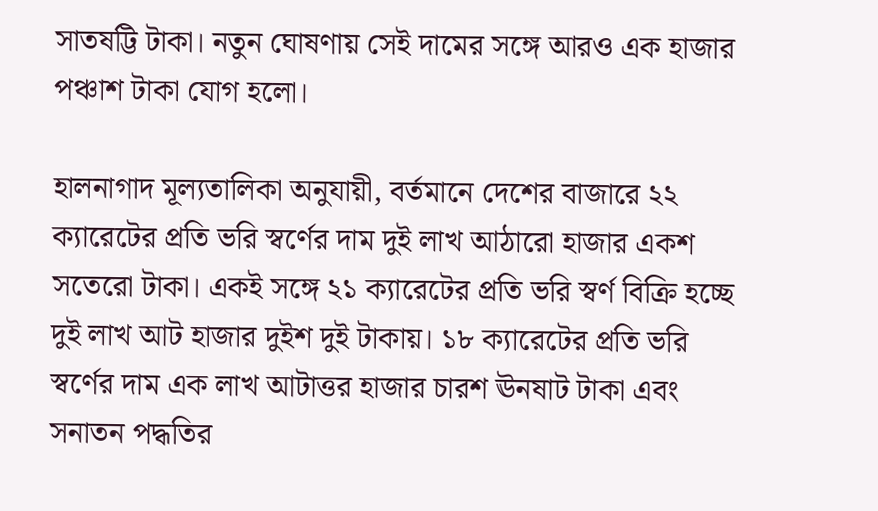সাতষট্টি টাকা। নতুন ঘোষণায় সেই দামের সঙ্গে আরও এক হাজার পঞ্চাশ টাকা যোগ হলো।

হালনাগাদ মূল্যতালিকা অনুযায়ী, বর্তমানে দেশের বাজারে ২২ ক্যারেটের প্রতি ভরি স্বর্ণের দাম দুই লাখ আঠারো হাজার একশ সতেরো টাকা। একই সঙ্গে ২১ ক্যারেটের প্রতি ভরি স্বর্ণ বিক্রি হচ্ছে দুই লাখ আট হাজার দুইশ দুই টাকায়। ১৮ ক্যারেটের প্রতি ভরি স্বর্ণের দাম এক লাখ আটাত্তর হাজার চারশ ঊনষাট টাকা এবং সনাতন পদ্ধতির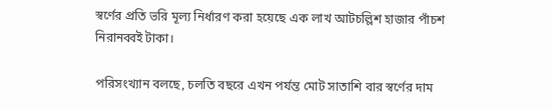স্বর্ণের প্রতি ভরি মূল্য নির্ধারণ করা হয়েছে এক লাখ আটচল্লিশ হাজার পাঁচশ নিরানব্বই টাকা।

পরিসংখ্যান বলছে, চলতি বছরে এখন পর্যন্ত মোট সাতাশি বার স্বর্ণের দাম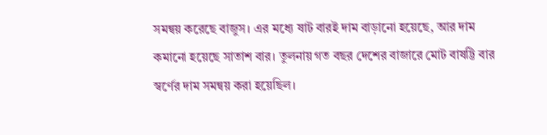সমন্বয় করেছে বাজুস। এর মধ্যে ষাট বারই দাম বাড়ানো হয়েছে, আর দাম কমানো হয়েছে সাতাশ বার। তুলনায় গত বছর দেশের বাজারে মোট বাষট্টি বার স্বর্ণের দাম সমন্বয় করা হয়েছিল।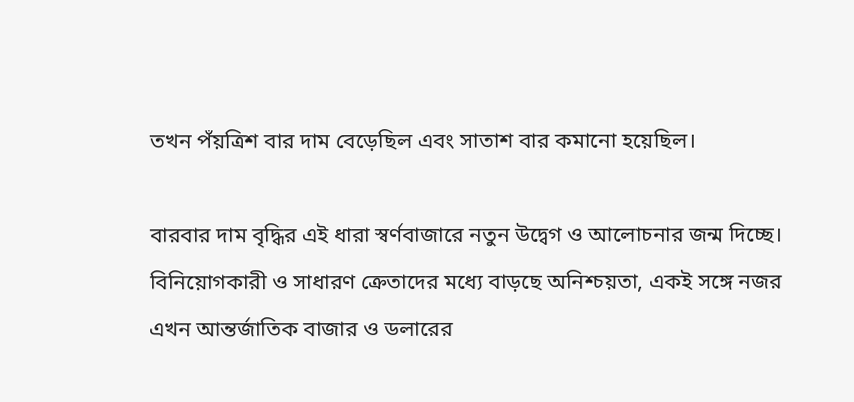তখন পঁয়ত্রিশ বার দাম বেড়েছিল এবং সাতাশ বার কমানো হয়েছিল।

বারবার দাম বৃদ্ধির এই ধারা স্বর্ণবাজারে নতুন উদ্বেগ ও আলোচনার জন্ম দিচ্ছে। বিনিয়োগকারী ও সাধারণ ক্রেতাদের মধ্যে বাড়ছে অনিশ্চয়তা, একই সঙ্গে নজর এখন আন্তর্জাতিক বাজার ও ডলারের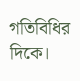গতিবিধির দিকে।